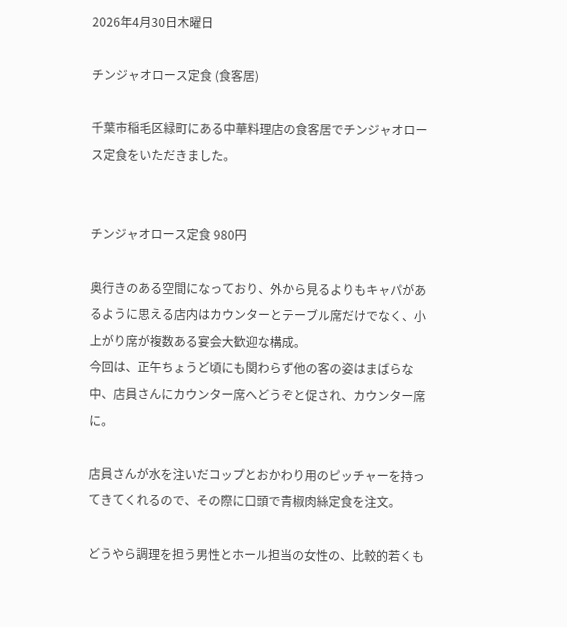2026年4月30日木曜日

チンジャオロース定食 (食客居)

千葉市稲毛区緑町にある中華料理店の食客居でチンジャオロース定食をいただきました。


チンジャオロース定食 980円

奥行きのある空間になっており、外から見るよりもキャパがあるように思える店内はカウンターとテーブル席だけでなく、小上がり席が複数ある宴会大歓迎な構成。
今回は、正午ちょうど頃にも関わらず他の客の姿はまばらな中、店員さんにカウンター席へどうぞと促され、カウンター席に。

店員さんが水を注いだコップとおかわり用のピッチャーを持ってきてくれるので、その際に口頭で青椒肉絲定食を注文。

どうやら調理を担う男性とホール担当の女性の、比較的若くも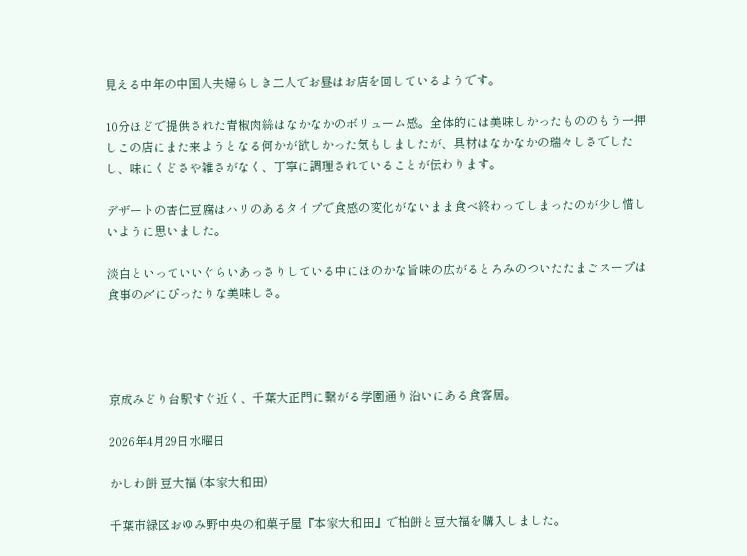見える中年の中国人夫婦らしき二人でお昼はお店を回しているようです。

10分ほどで提供された青椒肉絲はなかなかのボリューム感。全体的には美味しかったもののもう一押しこの店にまた来ようとなる何かが欲しかった気もしましたが、具材はなかなかの瑞々しさでしたし、味にくどさや雑さがなく、丁寧に調理されていることが伝わります。

デザートの杏仁豆腐はハリのあるタイプで食感の変化がないまま食べ終わってしまったのが少し惜しいように思いました。

淡白といっていいぐらいあっさりしている中にほのかな旨味の広がるとろみのついたたまごスープは食事の〆にぴったりな美味しさ。




京成みどり台駅すぐ近く、千葉大正門に繋がる学園通り沿いにある食客居。

2026年4月29日水曜日

かしわ餅 豆大福 (本家大和田)

千葉市緑区おゆみ野中央の和菓子屋『本家大和田』で柏餅と豆大福を購入しました。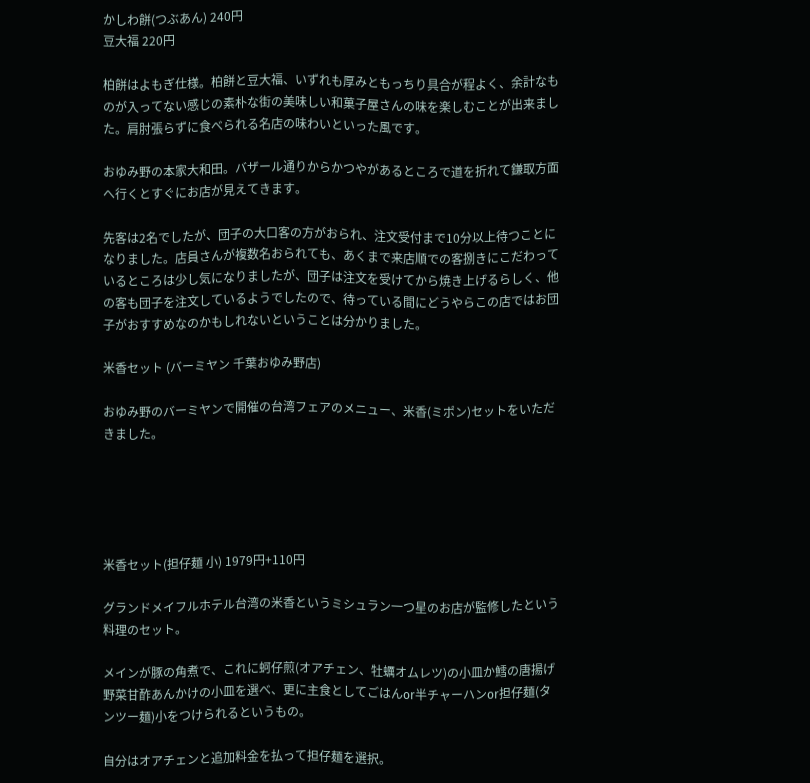かしわ餅(つぶあん) 240円
豆大福 220円

柏餅はよもぎ仕様。柏餅と豆大福、いずれも厚みともっちり具合が程よく、余計なものが入ってない感じの素朴な街の美味しい和菓子屋さんの味を楽しむことが出来ました。肩肘張らずに食べられる名店の味わいといった風です。

おゆみ野の本家大和田。バザール通りからかつやがあるところで道を折れて鎌取方面へ行くとすぐにお店が見えてきます。

先客は2名でしたが、団子の大口客の方がおられ、注文受付まで10分以上待つことになりました。店員さんが複数名おられても、あくまで来店順での客捌きにこだわっているところは少し気になりましたが、団子は注文を受けてから焼き上げるらしく、他の客も団子を注文しているようでしたので、待っている間にどうやらこの店ではお団子がおすすめなのかもしれないということは分かりました。

米香セット (バーミヤン 千葉おゆみ野店)

おゆみ野のバーミヤンで開催の台湾フェアのメニュー、米香(ミポン)セットをいただきました。





米香セット(担仔麺 小) 1979円+110円

グランドメイフルホテル台湾の米香というミシュラン一つ星のお店が監修したという料理のセット。

メインが豚の角煮で、これに蚵仔煎(オアチェン、牡蠣オムレツ)の小皿か鱈の唐揚げ 野菜甘酢あんかけの小皿を選べ、更に主食としてごはんor半チャーハンor担仔麺(タンツー麺)小をつけられるというもの。

自分はオアチェンと追加料金を払って担仔麺を選択。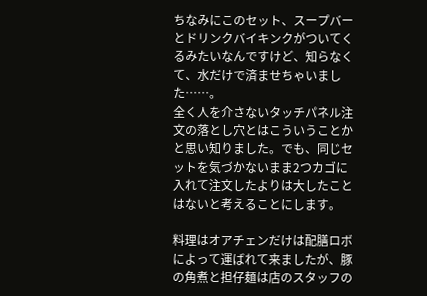ちなみにこのセット、スープバーとドリンクバイキンクがついてくるみたいなんですけど、知らなくて、水だけで済ませちゃいました……。
全く人を介さないタッチパネル注文の落とし穴とはこういうことかと思い知りました。でも、同じセットを気づかないまま2つカゴに入れて注文したよりは大したことはないと考えることにします。

料理はオアチェンだけは配膳ロボによって運ばれて来ましたが、豚の角煮と担仔麺は店のスタッフの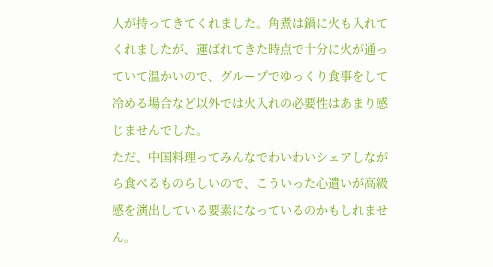人が持ってきてくれました。角煮は鍋に火も入れてくれましたが、運ばれてきた時点で十分に火が通っていて温かいので、グループでゆっくり食事をして冷める場合など以外では火入れの必要性はあまり感じませんでした。
ただ、中国料理ってみんなでわいわいシェアしながら食べるものらしいので、こういった心遣いが高級感を演出している要素になっているのかもしれません。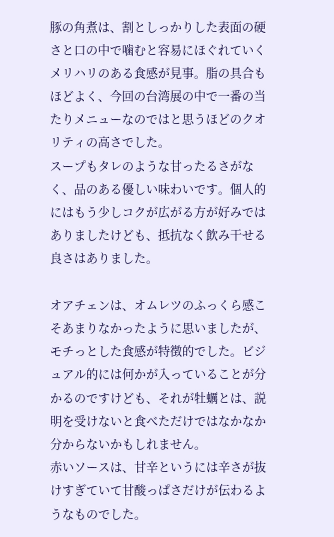豚の角煮は、割としっかりした表面の硬さと口の中で噛むと容易にほぐれていくメリハリのある食感が見事。脂の具合もほどよく、今回の台湾展の中で一番の当たりメニューなのではと思うほどのクオリティの高さでした。
スープもタレのような甘ったるさがなく、品のある優しい味わいです。個人的にはもう少しコクが広がる方が好みではありましたけども、抵抗なく飲み干せる良さはありました。

オアチェンは、オムレツのふっくら感こそあまりなかったように思いましたが、モチっとした食感が特徴的でした。ビジュアル的には何かが入っていることが分かるのですけども、それが牡蠣とは、説明を受けないと食べただけではなかなか分からないかもしれません。
赤いソースは、甘辛というには辛さが抜けすぎていて甘酸っぱさだけが伝わるようなものでした。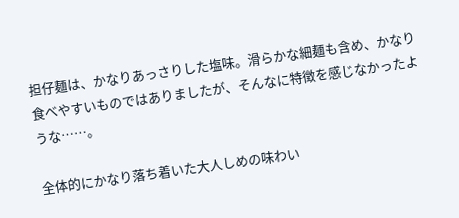担仔麺は、かなりあっさりした塩味。滑らかな細麺も含め、かなり食べやすいものではありましたが、そんなに特徴を感じなかったような……。

全体的にかなり落ち着いた大人しめの味わい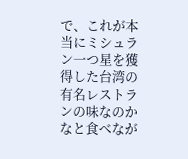で、これが本当にミシュラン一つ星を獲得した台湾の有名レストランの味なのかなと食べなが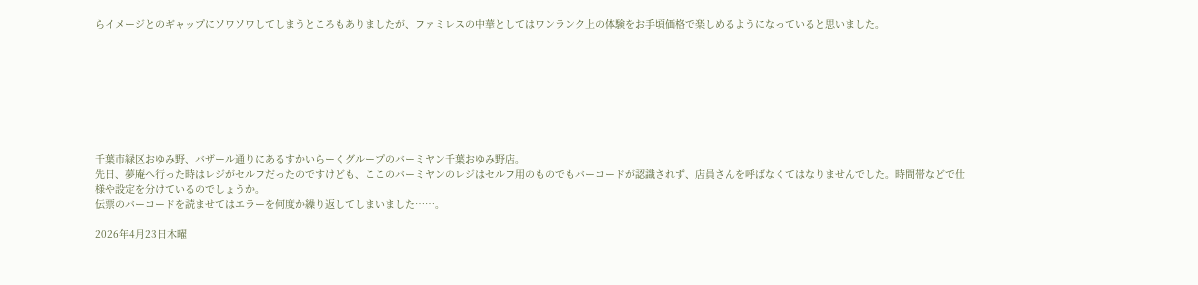らイメージとのギャップにソワソワしてしまうところもありましたが、ファミレスの中華としてはワンランク上の体験をお手頃価格で楽しめるようになっていると思いました。








千葉市緑区おゆみ野、バザール通りにあるすかいらーくグループのバーミヤン千葉おゆみ野店。
先日、夢庵へ行った時はレジがセルフだったのですけども、ここのバーミヤンのレジはセルフ用のものでもバーコードが認識されず、店員さんを呼ばなくてはなりませんでした。時間帯などで仕様や設定を分けているのでしょうか。
伝票のバーコードを読ませてはエラーを何度か繰り返してしまいました……。

2026年4月23日木曜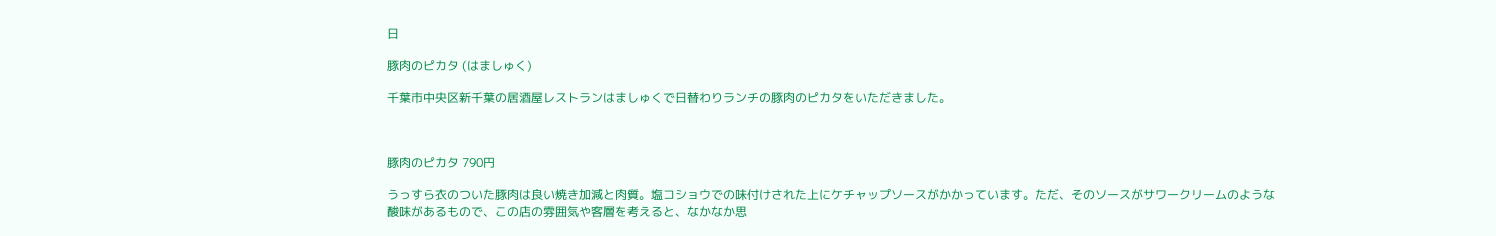日

豚肉のピカタ (はましゅく)

千葉市中央区新千葉の居酒屋レストランはましゅくで日替わりランチの豚肉のピカタをいただきました。



豚肉のピカタ 790円

うっすら衣のついた豚肉は良い焼き加減と肉質。塩コショウでの味付けされた上にケチャップソースがかかっています。ただ、そのソースがサワークリームのような酸味があるもので、この店の雰囲気や客層を考えると、なかなか思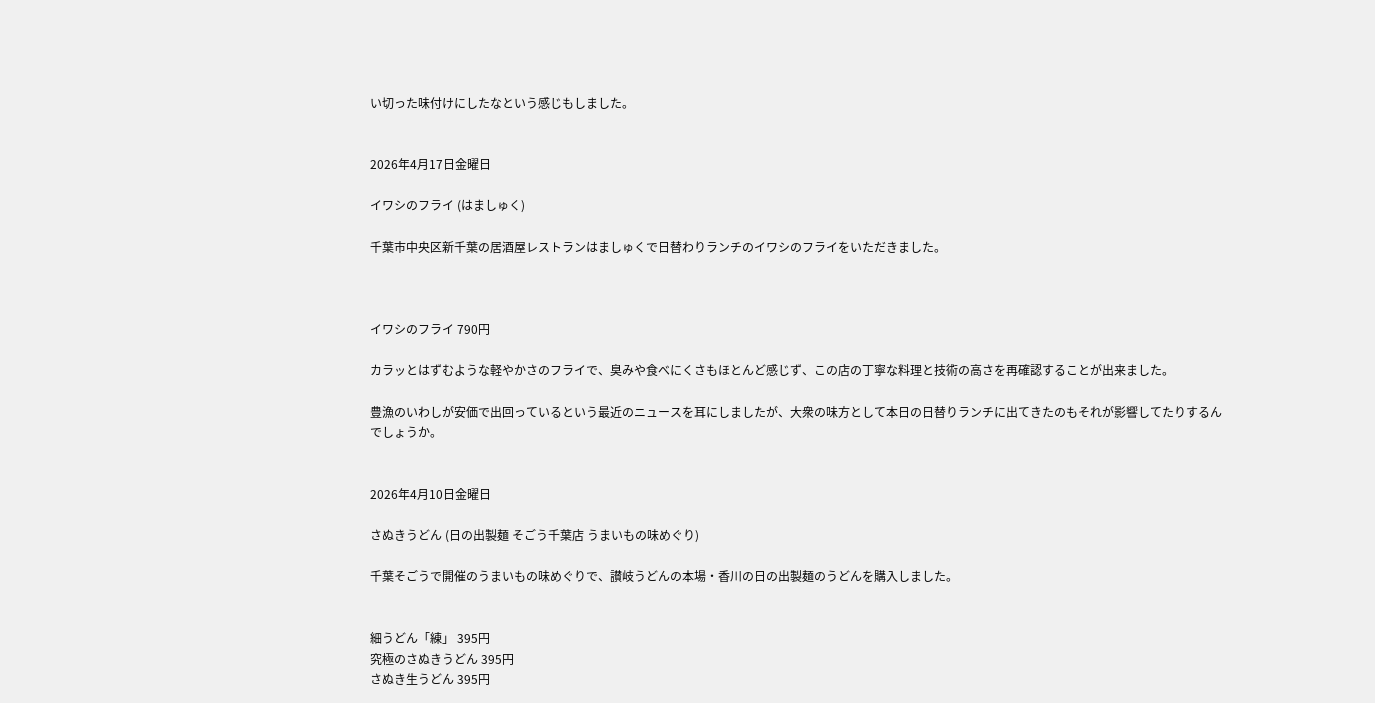い切った味付けにしたなという感じもしました。


2026年4月17日金曜日

イワシのフライ (はましゅく)

千葉市中央区新千葉の居酒屋レストランはましゅくで日替わりランチのイワシのフライをいただきました。



イワシのフライ 790円

カラッとはずむような軽やかさのフライで、臭みや食べにくさもほとんど感じず、この店の丁寧な料理と技術の高さを再確認することが出来ました。

豊漁のいわしが安価で出回っているという最近のニュースを耳にしましたが、大衆の味方として本日の日替りランチに出てきたのもそれが影響してたりするんでしょうか。


2026年4月10日金曜日

さぬきうどん (日の出製麺 そごう千葉店 うまいもの味めぐり)

千葉そごうで開催のうまいもの味めぐりで、讃岐うどんの本場・香川の日の出製麺のうどんを購入しました。


細うどん「練」 395円
究極のさぬきうどん 395円
さぬき生うどん 395円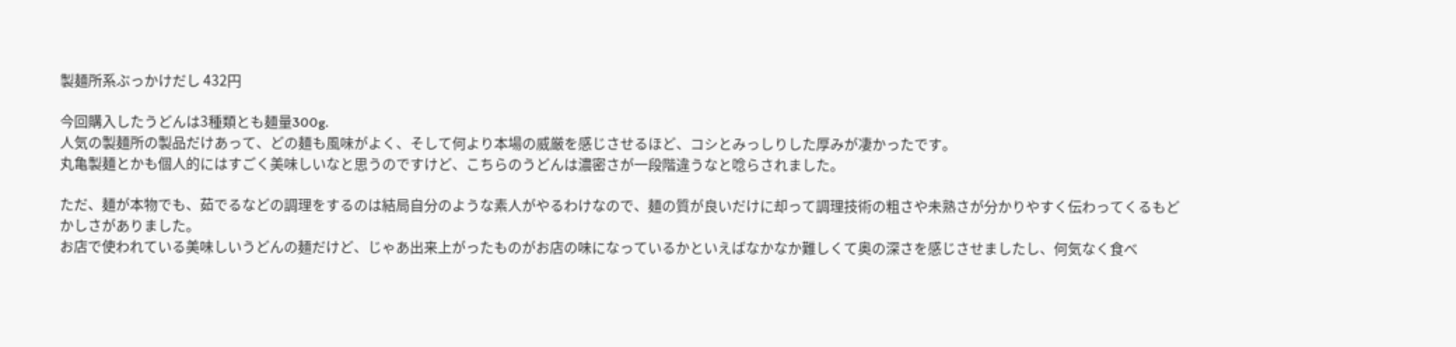製麺所系ぶっかけだし 432円

今回購入したうどんは3種類とも麺量300g.
人気の製麺所の製品だけあって、どの麺も風味がよく、そして何より本場の威厳を感じさせるほど、コシとみっしりした厚みが凄かったです。
丸亀製麺とかも個人的にはすごく美味しいなと思うのですけど、こちらのうどんは濃密さが一段階違うなと唸らされました。

ただ、麺が本物でも、茹でるなどの調理をするのは結局自分のような素人がやるわけなので、麺の質が良いだけに却って調理技術の粗さや未熟さが分かりやすく伝わってくるもどかしさがありました。
お店で使われている美味しいうどんの麺だけど、じゃあ出来上がったものがお店の味になっているかといえばなかなか難しくて奥の深さを感じさせましたし、何気なく食べ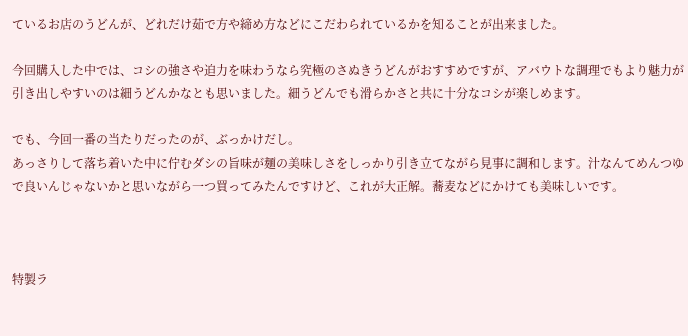ているお店のうどんが、どれだけ茹で方や締め方などにこだわられているかを知ることが出来ました。

今回購入した中では、コシの強さや迫力を味わうなら究極のさぬきうどんがおすすめですが、アバウトな調理でもより魅力が引き出しやすいのは細うどんかなとも思いました。細うどんでも滑らかさと共に十分なコシが楽しめます。

でも、今回一番の当たりだったのが、ぶっかけだし。
あっさりして落ち着いた中に佇むダシの旨味が麺の美味しさをしっかり引き立てながら見事に調和します。汁なんてめんつゆで良いんじゃないかと思いながら一つ買ってみたんですけど、これが大正解。蕎麦などにかけても美味しいです。



特製ラ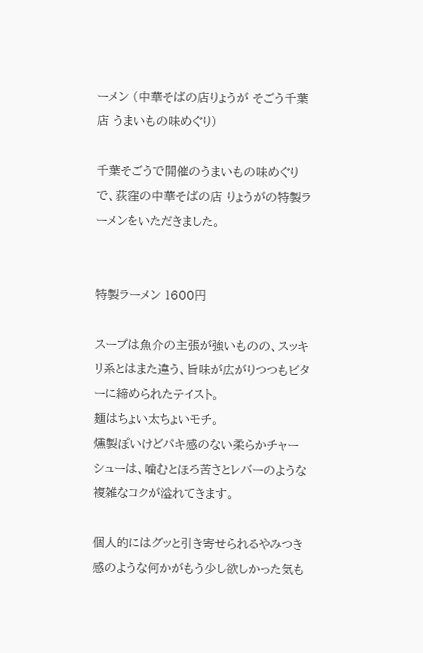ーメン (中華そばの店りょうが そごう千葉店 うまいもの味めぐり)

千葉そごうで開催のうまいもの味めぐりで、荻窪の中華そばの店 りょうがの特製ラーメンをいただきました。


特製ラーメン 1600円

スープは魚介の主張が強いものの、スッキリ系とはまた違う、旨味が広がりつつもビターに締められたテイスト。
麺はちょい太ちょいモチ。
燻製ぽいけどパキ感のない柔らかチャーシューは、噛むとほろ苦さとレバーのような複雑なコクが溢れてきます。

個人的にはグッと引き寄せられるやみつき感のような何かがもう少し欲しかった気も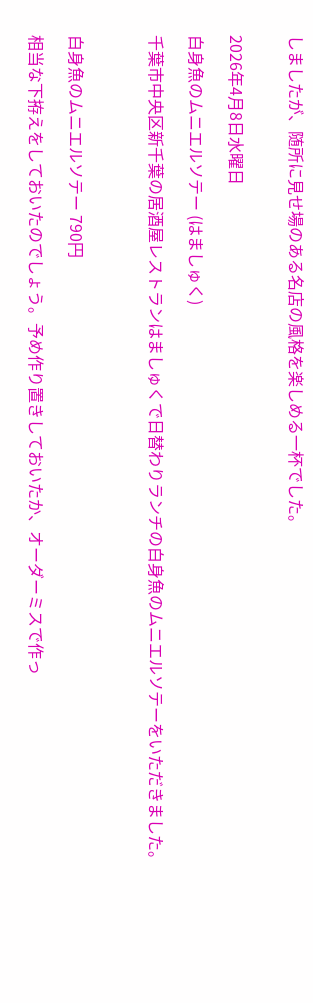しましたが、随所に見せ場のある名店の風格を楽しめる一杯でした。


2026年4月8日水曜日

白身魚のムニエルソテー (はましゅく)

千葉市中央区新千葉の居酒屋レストランはましゅくで日替わりランチの白身魚のムニエルソテーをいただきました。



白身魚のムニエルソテー 790円

相当な下拵えをしておいたのでしょう。予め作り置きしておいたか、オーダーミスで作っ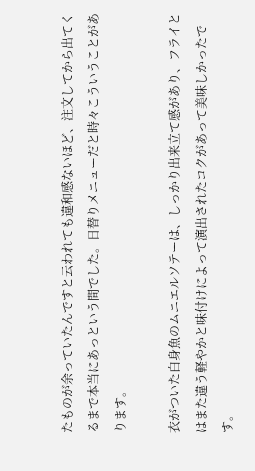たものが余っていたんですと云われても違和感ないほど、注文してから出てくるまで本当にあっという間でした。日替りメニューだと時々こういうことがあります。

衣がついた白身魚のムニエルソテーは、しっかり出来立て感があり、フライとはまた違う軽やかと味付けによって演出されたコクがあって美味しかったです。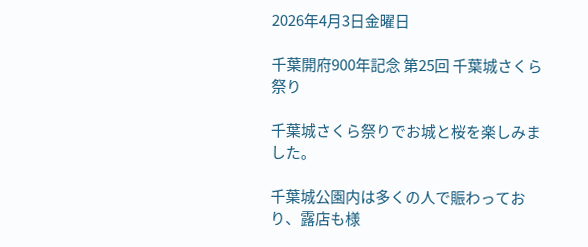2026年4月3日金曜日

千葉開府900年記念 第25回 千葉城さくら祭り

千葉城さくら祭りでお城と桜を楽しみました。

千葉城公園内は多くの人で賑わっており、露店も様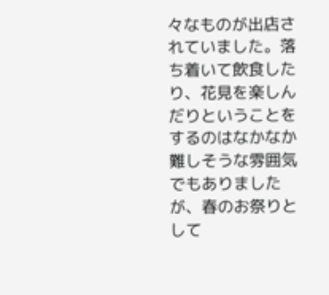々なものが出店されていました。落ち着いて飲食したり、花見を楽しんだりということをするのはなかなか難しそうな雰囲気でもありましたが、春のお祭りとして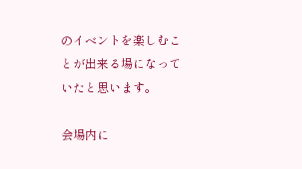のイベントを楽しむことが出来る場になっていたと思います。

会場内に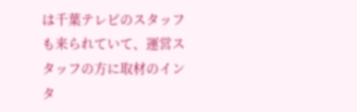は千葉テレビのスタッフも来られていて、運営スタッフの方に取材のインタ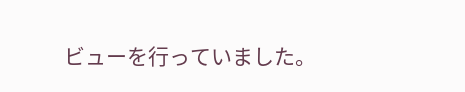ビューを行っていました。